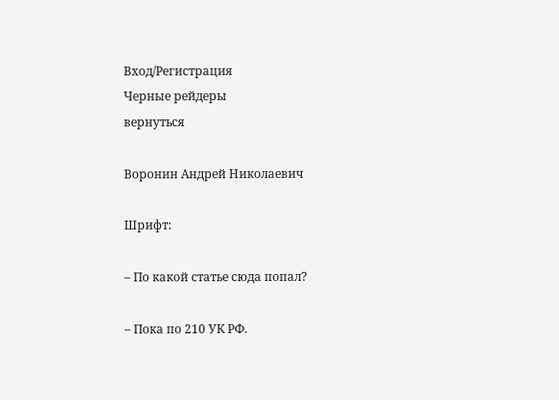Вход/Регистрация
Черные рейдеры
вернуться

Воронин Андрей Николаевич

Шрифт:

– По какой статье сюда попал?

– Пока по 210 УК РФ.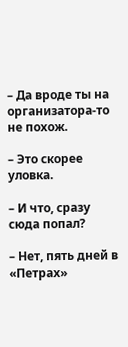– Да вроде ты на организатора-то не похож.

– Это скорее уловка.

– И что, сразу сюда попал?

– Нет, пять дней в «Петрах»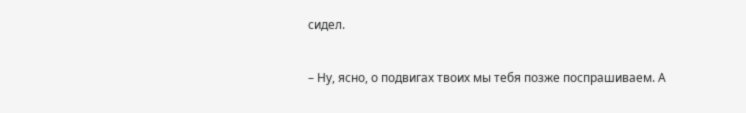сидел.

– Ну, ясно, о подвигах твоих мы тебя позже поспрашиваем. А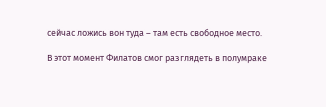сейчас ложись вон туда – там есть свободное место.

В этот момент Филатов смог разглядеть в полумраке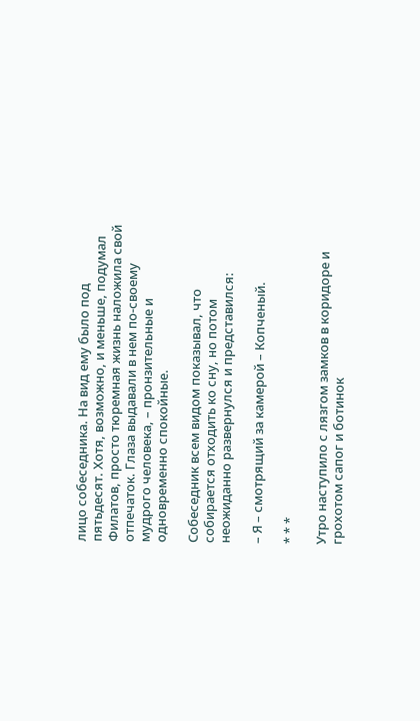лицо собеседника. На вид ему было под пятьдесят. Хотя, возможно, и меньше, подумал Филатов, просто тюремная жизнь наложила свой отпечаток. Глаза выдавали в нем по-своему мудрого человека, – пронзительные и одновременно спокойные.

Собеседник всем видом показывал, что собирается отходить ко сну, но потом неожиданно развернулся и представился:

– Я – смотрящий за камерой – Копченый.

* * *

Утро наступило с лязгом замков в коридоре и грохотом сапог и ботинок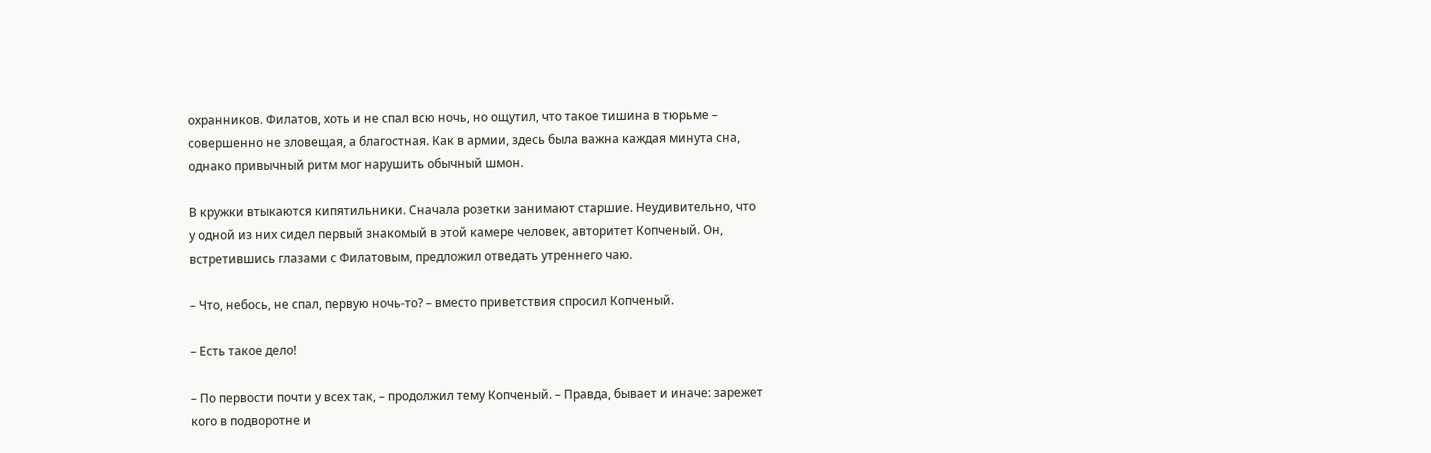охранников. Филатов, хоть и не спал всю ночь, но ощутил, что такое тишина в тюрьме – совершенно не зловещая, а благостная. Как в армии, здесь была важна каждая минута сна, однако привычный ритм мог нарушить обычный шмон.

В кружки втыкаются кипятильники. Сначала розетки занимают старшие. Неудивительно, что у одной из них сидел первый знакомый в этой камере человек, авторитет Копченый. Он, встретившись глазами с Филатовым, предложил отведать утреннего чаю.

– Что, небось, не спал, первую ночь-то? – вместо приветствия спросил Копченый.

– Есть такое дело!

– По первости почти у всех так, – продолжил тему Копченый. – Правда, бывает и иначе: зарежет кого в подворотне и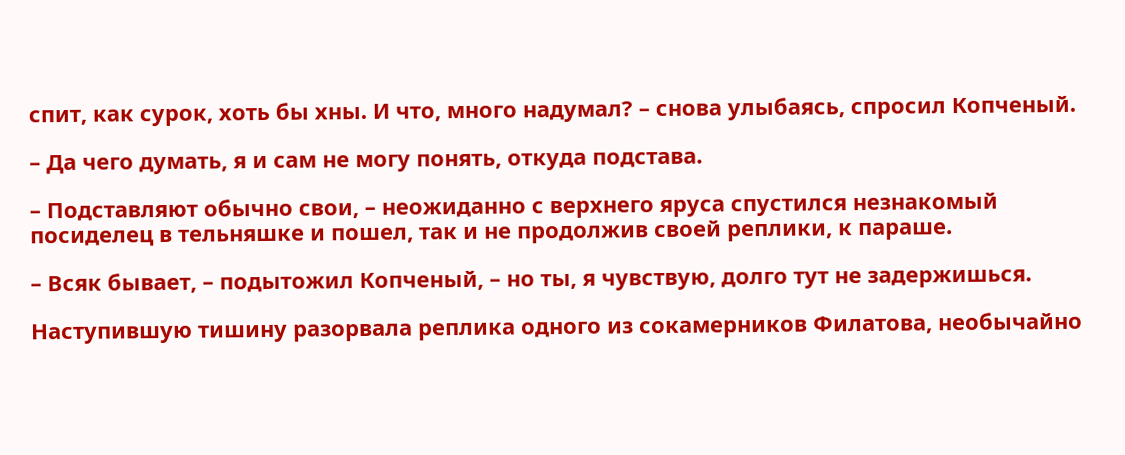спит, как сурок, хоть бы хны. И что, много надумал? – снова улыбаясь, спросил Копченый.

– Да чего думать, я и сам не могу понять, откуда подстава.

– Подставляют обычно свои, – неожиданно с верхнего яруса спустился незнакомый посиделец в тельняшке и пошел, так и не продолжив своей реплики, к параше.

– Всяк бывает, – подытожил Копченый, – но ты, я чувствую, долго тут не задержишься.

Наступившую тишину разорвала реплика одного из сокамерников Филатова, необычайно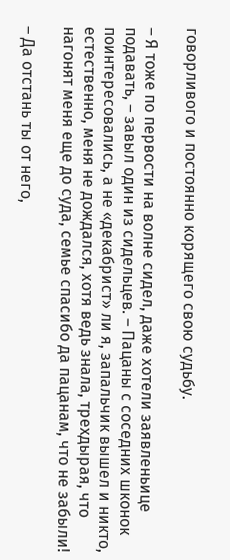говорливого и постоянно корящего свою судьбу.

– Я тоже по первости на волне сидел, даже хотели заявленьице подавать, – завыл один из сидельцев. – Пацаны с соседних шконок поинтересовались, а не «декабрист» ли я, запальчик вышел и никто, естественно, меня не дождался, хотя ведь знала, трехдырая, что нагонят меня еще до суда, семье спасибо да пацанам, что не забыли!

– Да отстань ты от него,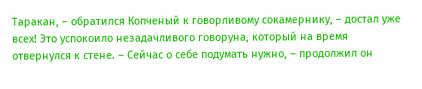Таракан, – обратился Копченый к говорливому сокамернику, – достал уже всех! Это успокоило незадачливого говоруна, который на время отвернулся к стене. – Сейчас о себе подумать нужно, – продолжил он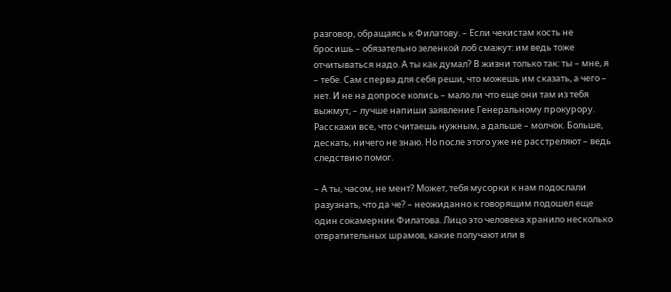разговор, обращаясь к Филатову. – Если чекистам кость не бросишь – обязательно зеленкой лоб смажут: им ведь тоже отчитываться надо. А ты как думал? В жизни только так: ты – мне, я – тебе. Сам сперва для себя реши, что можешь им сказать, а чего – нет. И не на допросе колись – мало ли что еще они там из тебя выжмут, – лучше напиши заявление Генеральному прокурору. Расскажи все, что считаешь нужным, а дальше – молчок. Больше, дескать, ничего не знаю. Но после этого уже не расстреляют – ведь следствию помог.

– А ты, часом, не мент? Может, тебя мусорки к нам подослали разузнать, что да че? – неожиданно к говорящим подошел еще один сокамерник Филатова. Лицо это человека хранило несколько отвратительных шрамов, какие получают или в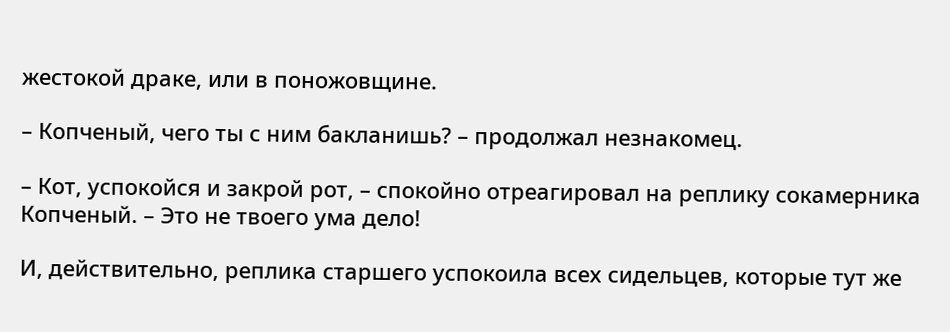жестокой драке, или в поножовщине.

– Копченый, чего ты с ним бакланишь? – продолжал незнакомец.

– Кот, успокойся и закрой рот, – спокойно отреагировал на реплику сокамерника Копченый. – Это не твоего ума дело!

И, действительно, реплика старшего успокоила всех сидельцев, которые тут же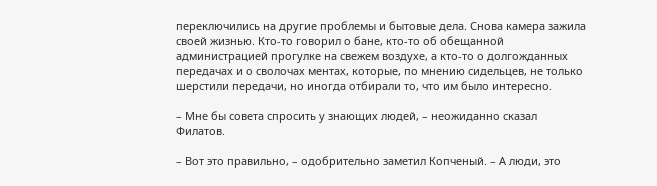переключились на другие проблемы и бытовые дела. Снова камера зажила своей жизнью. Кто-то говорил о бане, кто-то об обещанной администрацией прогулке на свежем воздухе, а кто-то о долгожданных передачах и о сволочах ментах, которые, по мнению сидельцев, не только шерстили передачи, но иногда отбирали то, что им было интересно.

– Мне бы совета спросить у знающих людей, – неожиданно сказал Филатов.

– Вот это правильно, – одобрительно заметил Копченый. – А люди, это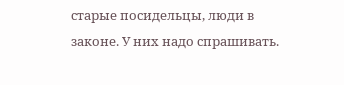старые посидельцы, люди в законе. У них надо спрашивать.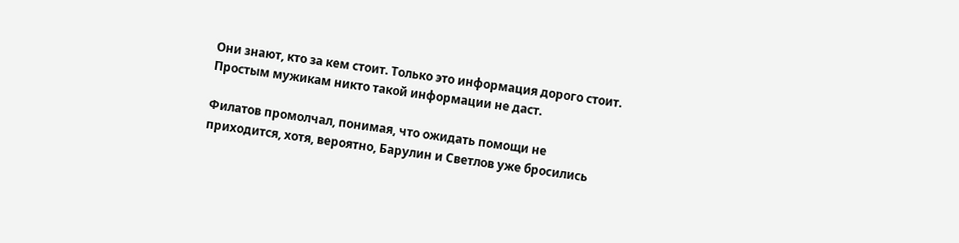Они знают, кто за кем стоит. Только это информация дорого стоит. Простым мужикам никто такой информации не даст.

Филатов промолчал, понимая, что ожидать помощи не приходится, хотя, вероятно, Барулин и Светлов уже бросились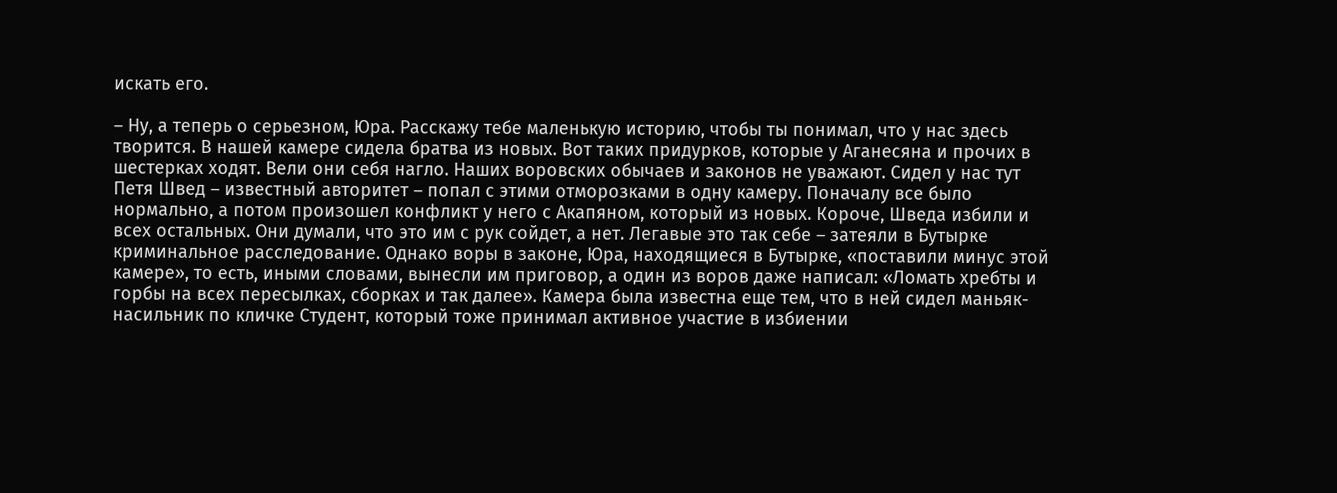искать его.

– Ну, а теперь о серьезном, Юра. Расскажу тебе маленькую историю, чтобы ты понимал, что у нас здесь творится. В нашей камере сидела братва из новых. Вот таких придурков, которые у Аганесяна и прочих в шестерках ходят. Вели они себя нагло. Наших воровских обычаев и законов не уважают. Сидел у нас тут Петя Швед – известный авторитет – попал с этими отморозками в одну камеру. Поначалу все было нормально, а потом произошел конфликт у него с Акапяном, который из новых. Короче, Шведа избили и всех остальных. Они думали, что это им с рук сойдет, а нет. Легавые это так себе – затеяли в Бутырке криминальное расследование. Однако воры в законе, Юра, находящиеся в Бутырке, «поставили минус этой камере», то есть, иными словами, вынесли им приговор, а один из воров даже написал: «Ломать хребты и горбы на всех пересылках, сборках и так далее». Камера была известна еще тем, что в ней сидел маньяк-насильник по кличке Студент, который тоже принимал активное участие в избиении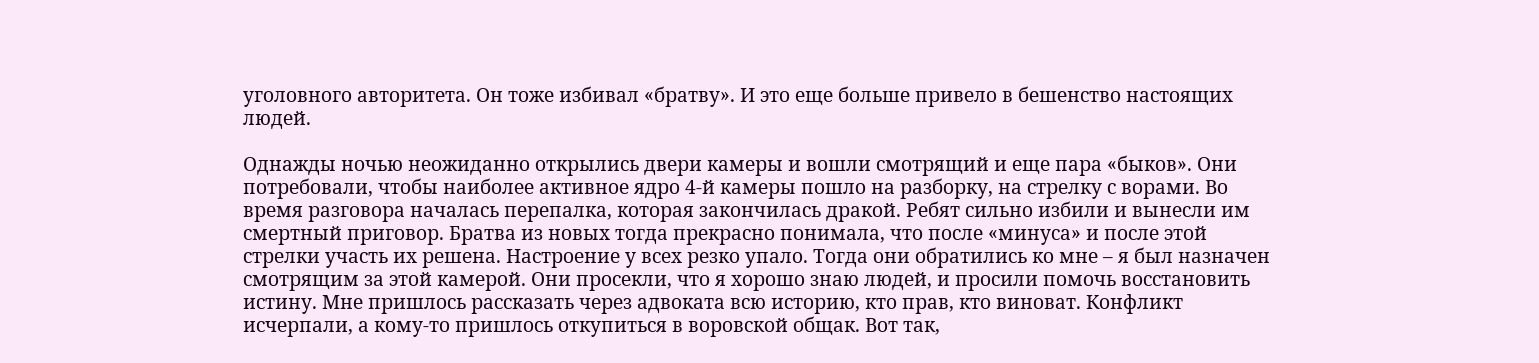уголовного авторитета. Он тоже избивал «братву». И это еще больше привело в бешенство настоящих людей.

Однажды ночью неожиданно открылись двери камеры и вошли смотрящий и еще пара «быков». Они потребовали, чтобы наиболее активное ядро 4-й камеры пошло на разборку, на стрелку с ворами. Во время разговора началась перепалка, которая закончилась дракой. Ребят сильно избили и вынесли им смертный приговор. Братва из новых тогда прекрасно понимала, что после «минуса» и после этой стрелки участь их решена. Настроение у всех резко упало. Тогда они обратились ко мне – я был назначен смотрящим за этой камерой. Они просекли, что я хорошо знаю людей, и просили помочь восстановить истину. Мне пришлось рассказать через адвоката всю историю, кто прав, кто виноват. Конфликт исчерпали, а кому-то пришлось откупиться в воровской общак. Вот так,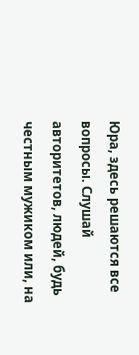Юра, здесь решаются все вопросы. Слушай авторитетов, людей, будь честным мужиком или, на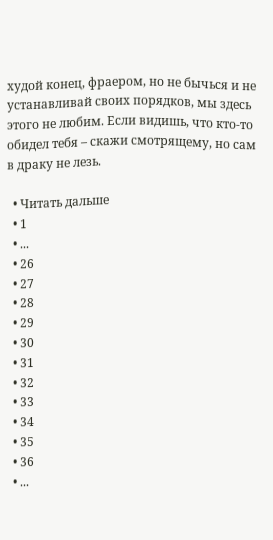худой конец, фраером, но не бычься и не устанавливай своих порядков, мы здесь этого не любим. Если видишь, что кто-то обидел тебя – скажи смотрящему, но сам в драку не лезь.

  • Читать дальше
  • 1
  • ...
  • 26
  • 27
  • 28
  • 29
  • 30
  • 31
  • 32
  • 33
  • 34
  • 35
  • 36
  • ...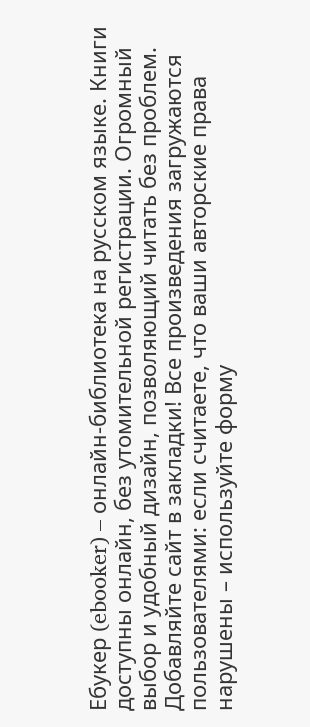Ебукер (ebooker) – онлайн-библиотека на русском языке. Книги доступны онлайн, без утомительной регистрации. Огромный выбор и удобный дизайн, позволяющий читать без проблем. Добавляйте сайт в закладки! Все произведения загружаются пользователями: если считаете, что ваши авторские права нарушены – используйте форму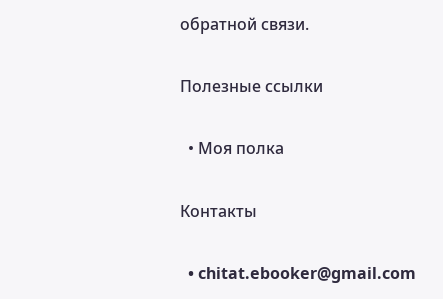обратной связи.

Полезные ссылки

  • Моя полка

Контакты

  • chitat.ebooker@gmail.com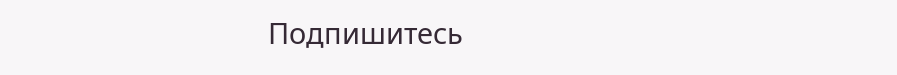Подпишитесь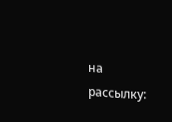на рассылку: